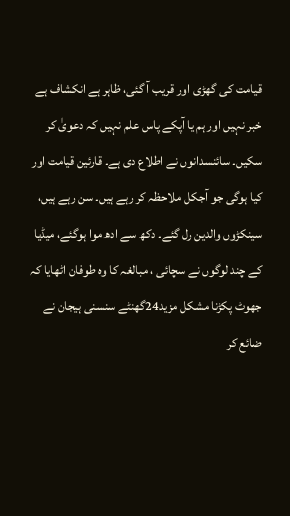قیامت کی گھڑی اور قریب آ گئی، ظاہر ہے انکشاف ہے خبر نہیں اور ہم یا آپکے پاس علم نہیں کہ دعویٰ کر سکیں۔ سائنسدانوں نے اطلاع دی ہے۔ قارئین قیامت اور کیا ہوگی جو آجکل ملاحظہ کر رہے ہیں۔ سن رہے ہیں، سینکڑوں والدین رل گئے۔ دکھ سے ادھ موا ہوگئے، میڈیا کے چند لوگوں نے سچائی ، مبالغہ کا وہ طوفان اٹھایا کہ جھوٹ پکڑنا مشکل مزید24گھنٹے سنسنی ہیجان نے ضائع کر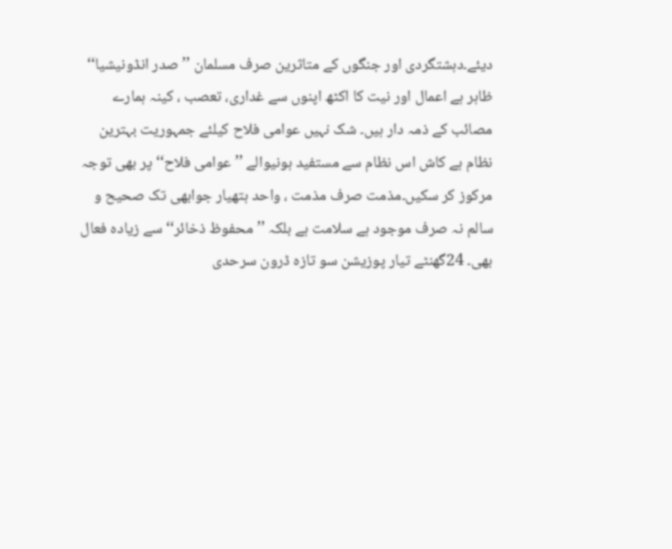دیئے۔دہشتگردی اور جنگوں کے متاثرین صرف مسلمان ’’ صدر انڈونیشیا‘‘ ظاہر ہے اعمال اور نیت کا اکٹھ اپنوں سے غداری، تعصب ، کینہ ہمارے مصائب کے ذمہ دار ہیں۔ شک نہیں عوامی فلاح کیلئے جمہوریت بہترین نظام ہے کاش اس نظام سے مستفید ہونیوالے ’’ عوامی فلاح‘‘ پر بھی توجہ مرکوز کر سکیں۔مذمت صرف مذمت ، واحد ہتھیار جوابھی تک صحیح و سالم نہ صرف موجود ہے سلامت ہے بلکہ ’’ محفوظ ذخائر‘‘ سے زیادہ فعال بھی۔ 24گھنٹے تیار پوزیشن سو تازہ ڈرون سرحدی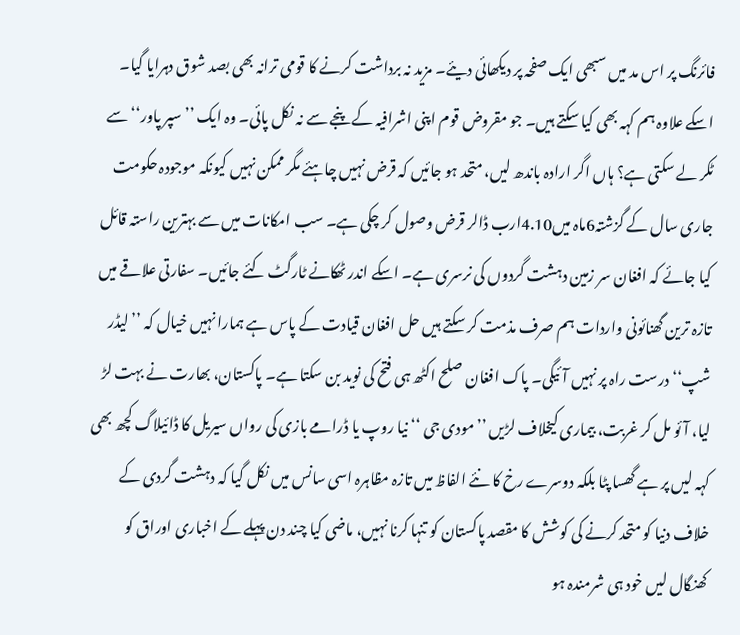فائرنگ پر اس مد میں سبھی ایک صفحہ پر دیکھائی دیئے۔ مزید نہ برداشت کرنے کا قومی ترانہ بھی بصد شوق دہرایا گیا۔ اسکے علاوہ ہم کہہ بھی کیا سکتے ہیں۔ جو مقروض قوم اپنی اشرافیہ کے پنجے سے نہ نکل پائی۔ وہ ایک ’’ سپر پاور‘‘ سے ٹکر لے سکتی ہے؟ ہاں اگر ارادہ باندھ لیں، متحد ہو جائیں کہ قرض نہیں چاہئے مگر ممکن نہیں کیونکہ موجودہ حکومت جاری سال کے گزشتہ6ماہ میں4.10ارب ڈالر قرض وصول کر چکی ہے۔ سب امکانات میں سے بہترین راستہ قائل کیا جائے کہ افغان سر زمین دہشت گردوں کی نرسری ہے۔ اسکے اندر ٹھکانے ٹارگٹ کئے جائیں۔ سفارتی علاقے میں تازہ ترین گھنائونی واردات ہم صرف مذمت کر سکتے ہیں حل افغان قیادت کے پاس ہے ہمارا نہیں خیال کہ ’’ لیڈر شپ‘‘ درست راہ پر نہیں آئیگی۔ پاک افغان صلح اکٹھ ہی فتح کی نوید بن سکتا ہے۔ پاکستان، بھارت نے بہت لڑ لیا، آئو مل کر غربت، بیماری کیخلاف لڑیں ’’مودی جی ‘‘ نیا روپ یا ڈرامے بازی کی رواں سیریل کا ڈائیلاگ کچھ بھی کہہ لیں پر ہے گھسا پٹا بلکہ دوسرے رخ کا نئے الفاظ میں تازہ مظاہرہ اسی سانس میں نکل گیا کہ دہشت گردی کے خلاف دنیا کو متحد کرنے کی کوشش کا مقصد پاکستان کو تنہا کرنا نہیں، ماضی کیا چند دن پہلے کے اخباری اوراق کو کھنگال لیں خود ہی شرمندہ ہو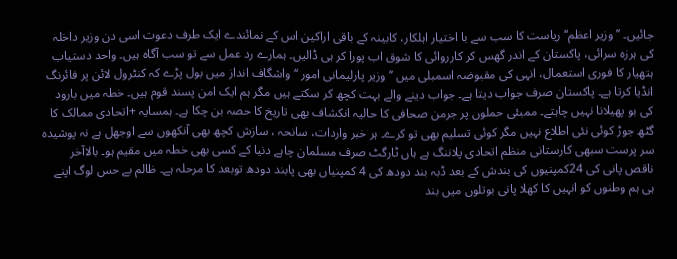جائیں۔ ’’ وزیر اعظم‘‘ ریاست کا سب سے با اختیار اہلکار، کابینہ کے باقی اراکین اس کے نمائندے ایک طرف دعوت اسی دن وزیر داخلہ کی ہرزہ سرائی، پاکستان کے اندر گھس کر کارروائی کا شوق اب پورا کر ہی ڈالیں۔ ہمارے رد عمل سے تو سب آگاہ ہیں۔ واحد دستیاب ہتھیار کا فوری استعمال، انہی کی مقبوضہ اسمبلی میں ’’ وزیر پارلیمانی امور ‘‘ واشگاف انداز میں بول پڑے کہ کنٹرول لائن پر فائرنگ انڈیا کرتا ہے۔ پاکستان صرف جواب دیتا ہے۔ جواب دینے والے بہت کچھ کر سکتے ہیں مگر ہم ایک امن پسند قوم ہیں۔ خطہ میں بارود کی بو پھیلانا نہیں چاہتے۔ ممبئی حملوں پر جرمن صحافی کا حالیہ انکشاف بھی تاریخ کا حصہ بن چکا ہے۔ ہمسایہ +اتحادی ممالک کا گٹھ جوڑ کوئی نئی اطلاع نہیں مگر کوئی تسلیم بھی تو کرے۔ ہر خبر واردات، سانحہ ، سازش کچھ بھی آنکھوں سے اوجھل ہے نہ پوشیدہ سر پرست سبھی کارستانی منظم اتحادی پلاننگ ہے ہاں ٹارگٹ صرف مسلمان چاہے دنیا کے کسی بھی خطہ میں مقیم ہو۔ بالاآخر ناقص پانی کی 24کمپنیوں کی بندش کے بعد ڈبہ بند دودھ کی 4 کمپنیاں بھی پابند دودھ توبعد کا مرحلہ ہے۔ ظالم بے حس لوگ اپنے ہی ہم وطنوں کو انہیں کا کھلا پانی بوتلوں میں بند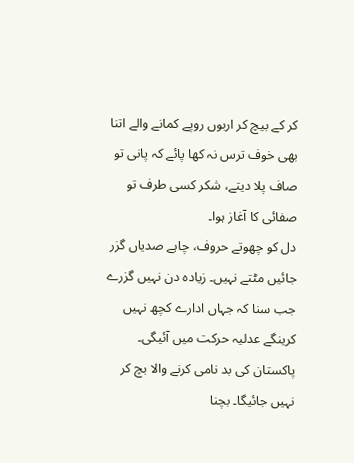کر کے بیچ کر اربوں روپے کمانے والے اتنا بھی خوف ترس نہ کھا پائے کہ پانی تو صاف پلا دیتے، شکر کسی طرف تو صفائی کا آغاز ہوا۔
دل کو چھوتے حروف، چاہے صدیاں گزر جائیں مٹتے نہیں۔ زیادہ دن نہیں گزرے جب سنا کہ جہاں ادارے کچھ نہیں کرینگے عدلیہ حرکت میں آئیگی۔ پاکستان کی بد نامی کرنے والا بچ کر نہیں جائیگا۔ بچنا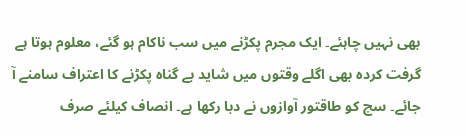بھی نہیں چاہئے۔ ایک مجرم پکڑنے میں سب ناکام ہو گئے، معلوم ہوتا ہے گرفت کردہ بھی اگلے وقتوں میں شاید بے گناہ پکڑنے کا اعتراف سامنے آ جائے۔ سچ کو طاقتور آوازوں نے دبا رکھا ہے۔ انصاف کیلئے صرف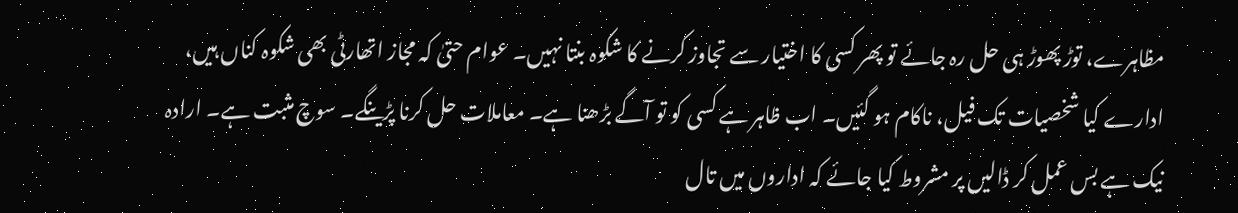مظاہرے، توڑ پھوڑ ہی حل رہ جائے تو پھر کسی کا اختیار سے تجاوز کرنے کا شکوہ بنتا نہیں۔ عوام حتیٰ کہ مجاز اتھارٹی بھی شکوہ کناں ہیں، ادارے کیا شخصیات تک فیل، ناکام ہو گئیں۔ اب ظاہر ہے کسی کو تو آگے بڑھنا ہے۔ معاملات حل کرنا پڑینگے۔ سوچ مثبت ہے۔ ارادہ نیک ہے بس عمل کر ڈالیں پر مشروط کیا جائے کہ اداروں میں تال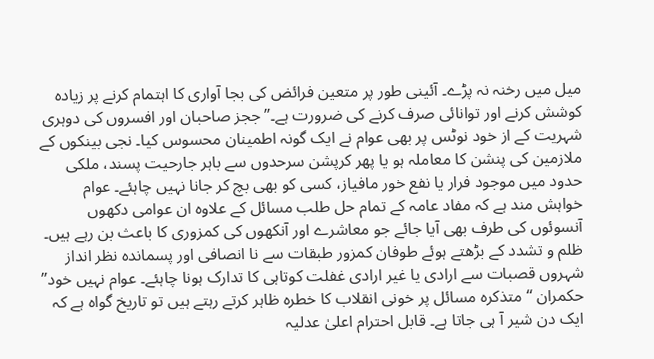میل میں رخنہ نہ پڑے۔ آئینی طور پر متعین فرائض کی بجا آواری کا اہتمام کرنے پر زیادہ کوشش کرنے اور توانائی صرف کرنے کی ضرورت ہے۔’’ ججز صاحبان اور افسروں کی دوہری شہریت کے از خود نوٹس پر بھی عوام نے ایک گونہ اطمینان محسوس کیا۔ نجی بینکوں کے ملازمین کی پنشن کا معاملہ ہو یا پھر کرپشن سرحدوں سے باہر جارحیت پسند، ملکی حدود میں موجود فرار یا نفع خور مافیاز، کسی کو بھی بچ کر جانا نہیں چاہئے۔ عوام خواہش مند ہے کہ مفاد عامہ کے تمام حل طلب مسائل کے علاوہ ان عوامی دکھوں آنسوئوں کی طرف بھی آیا جائے جو معاشرے اور آنکھوں کی کمزوری کا باعث بن رہے ہیں۔ ظلم و تشدد کے بڑھتے ہوئے طوفان کمزور طبقات سے نا انصافی اور پسماندہ نظر انداز شہروں قصبات سے ارادی یا غیر ارادی غفلت کوتاہی کا تدارک ہونا چاہئے۔ عوام نہیں خود’’ حکمران ‘‘ متذکرہ مسائل پر خونی انقلاب کا خطرہ ظاہر کرتے رہتے ہیں تو تاریخ گواہ ہے کہ ایک دن شیر آ ہی جاتا ہے۔ قابل احترام اعلیٰ عدلیہ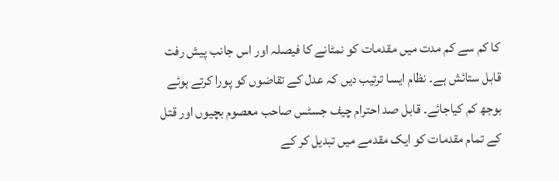کا کم سے کم مدت میں مقدمات کو نمٹانے کا فیصلہ اور اس جانب پیش رفت قابل ستائش ہے۔ نظام ایسا ترتیب دیں کہ عدل کے تقاضوں کو پورا کرتے ہوئے بوجھ کم کیاجائے۔ قابل صد احترام چیف جسٹس صاحب معصوم بچیوں اور قتل کے تمام مقدمات کو ایک مقدمے میں تبدیل کر کے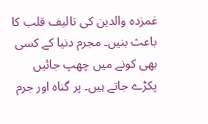غمزدہ والدین کی تالیف قلب کا باعث بنیں۔ مجرم دنیا کے کسی بھی کونے میں چھپ جائیں پکڑے جاتے ہیں۔ پر گناہ اور جرم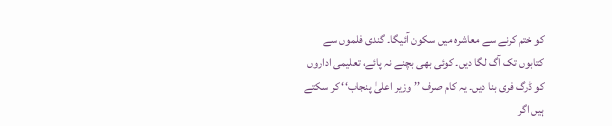کو ختم کرنے سے معاشرہ میں سکون آئیگا۔ گندی فلموں سے کتابوں تک آگ لگا دیں۔ کوئی بھی بچنے نہ پائے، تعلیمی اداروں کو ڈرگ فری بنا دیں۔ یہ کام صرف ’’ وزیر اعلیٰ پنجاب‘‘ کر سکتے ہیں اگر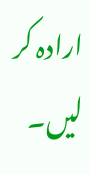ارادہ کر لیں۔